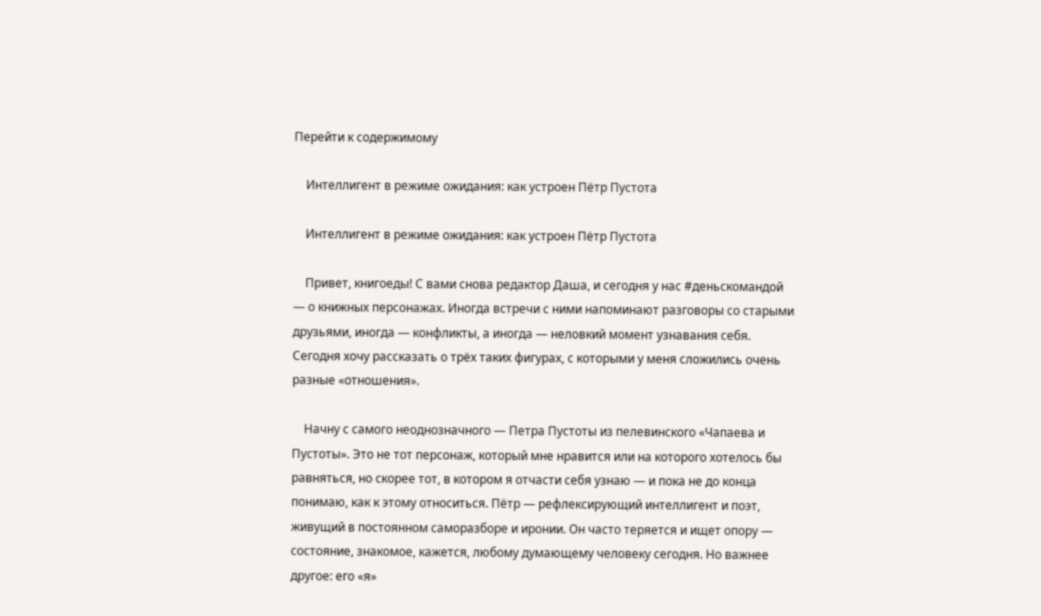Перейти к содержимому

    Интеллигент в режиме ожидания: как устроен Пётр Пустота

    Интеллигент в режиме ожидания: как устроен Пётр Пустота

    Привет, книгоеды! С вами снова редактор Даша, и сегодня у нас #деньскомандой — о книжных персонажах. Иногда встречи с ними напоминают разговоры со старыми друзьями, иногда — конфликты, а иногда — неловкий момент узнавания себя. Сегодня хочу рассказать о трёх таких фигурах, с которыми у меня сложились очень разные «отношения».

    Начну с самого неоднозначного — Петра Пустоты из пелевинского «Чапаева и Пустоты». Это не тот персонаж, который мне нравится или на которого хотелось бы равняться, но скорее тот, в котором я отчасти себя узнаю — и пока не до конца понимаю, как к этому относиться. Пётр — рефлексирующий интеллигент и поэт, живущий в постоянном саморазборе и иронии. Он часто теряется и ищет опору — состояние, знакомое, кажется, любому думающему человеку сегодня. Но важнее другое: его «я»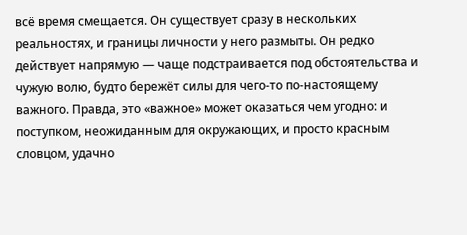всё время смещается. Он существует сразу в нескольких реальностях, и границы личности у него размыты. Он редко действует напрямую — чаще подстраивается под обстоятельства и чужую волю, будто бережёт силы для чего-то по-настоящему важного. Правда, это «важное» может оказаться чем угодно: и поступком, неожиданным для окружающих, и просто красным словцом, удачно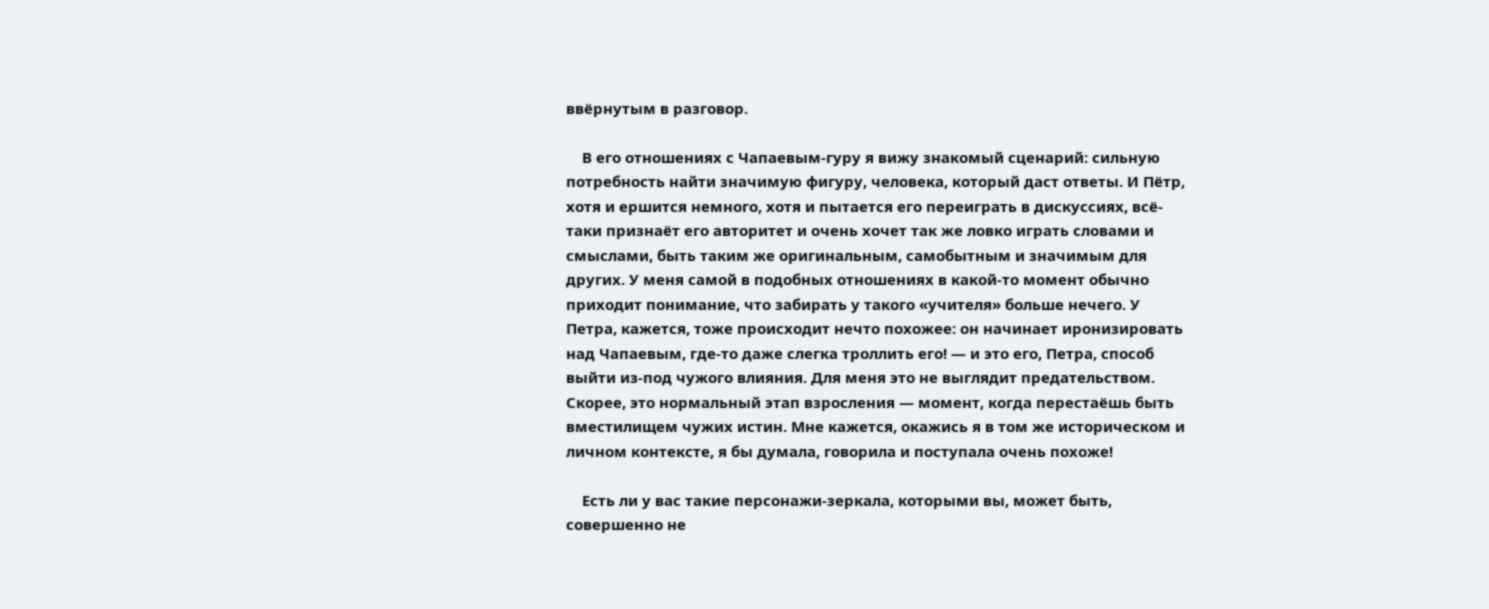ввёрнутым в разговор.

    В его отношениях с Чапаевым-гуру я вижу знакомый сценарий: сильную потребность найти значимую фигуру, человека, который даст ответы. И Пётр, хотя и ершится немного, хотя и пытается его переиграть в дискуссиях, всё-таки признаёт его авторитет и очень хочет так же ловко играть словами и смыслами, быть таким же оригинальным, самобытным и значимым для других. У меня самой в подобных отношениях в какой-то момент обычно приходит понимание, что забирать у такого «учителя» больше нечего. У Петра, кажется, тоже происходит нечто похожее: он начинает иронизировать над Чапаевым, где-то даже слегка троллить его! — и это его, Петра, способ выйти из-под чужого влияния. Для меня это не выглядит предательством. Скорее, это нормальный этап взросления — момент, когда перестаёшь быть вместилищем чужих истин. Мне кажется, окажись я в том же историческом и личном контексте, я бы думала, говорила и поступала очень похоже!

    Есть ли у вас такие персонажи-зеркала, которыми вы, может быть, совершенно не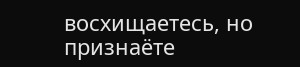восхищаетесь, но признаёте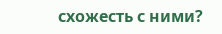схожесть с ними?